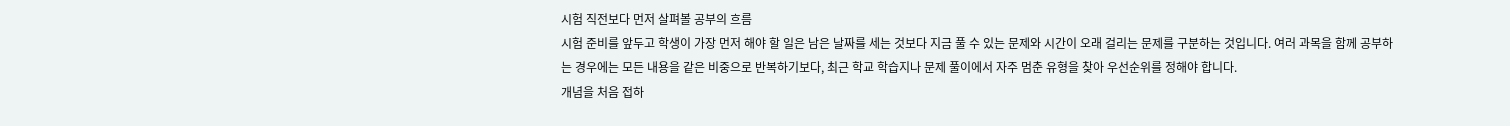시험 직전보다 먼저 살펴볼 공부의 흐름
시험 준비를 앞두고 학생이 가장 먼저 해야 할 일은 남은 날짜를 세는 것보다 지금 풀 수 있는 문제와 시간이 오래 걸리는 문제를 구분하는 것입니다. 여러 과목을 함께 공부하는 경우에는 모든 내용을 같은 비중으로 반복하기보다, 최근 학교 학습지나 문제 풀이에서 자주 멈춘 유형을 찾아 우선순위를 정해야 합니다.
개념을 처음 접하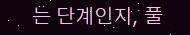는 단계인지, 풀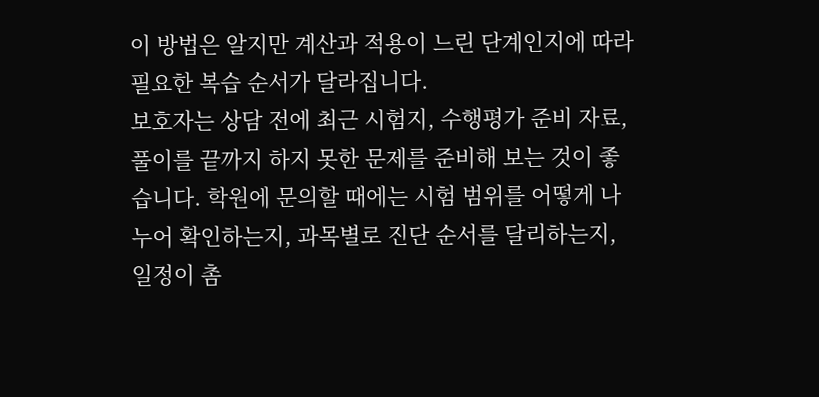이 방법은 알지만 계산과 적용이 느린 단계인지에 따라 필요한 복습 순서가 달라집니다.
보호자는 상담 전에 최근 시험지, 수행평가 준비 자료, 풀이를 끝까지 하지 못한 문제를 준비해 보는 것이 좋습니다. 학원에 문의할 때에는 시험 범위를 어떻게 나누어 확인하는지, 과목별로 진단 순서를 달리하는지, 일정이 촘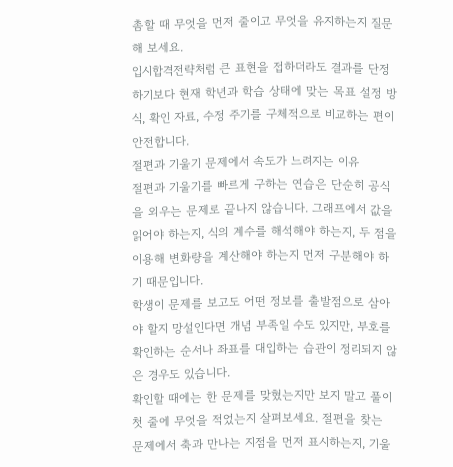촘할 때 무엇을 먼저 줄이고 무엇을 유지하는지 질문해 보세요.
입시합격전략처럼 큰 표현을 접하더라도 결과를 단정하기보다 현재 학년과 학습 상태에 맞는 목표 설정 방식, 확인 자료, 수정 주기를 구체적으로 비교하는 편이 안전합니다.
절편과 기울기 문제에서 속도가 느려지는 이유
절편과 기울기를 빠르게 구하는 연습은 단순히 공식을 외우는 문제로 끝나지 않습니다. 그래프에서 값을 읽어야 하는지, 식의 계수를 해석해야 하는지, 두 점을 이용해 변화량을 계산해야 하는지 먼저 구분해야 하기 때문입니다.
학생이 문제를 보고도 어떤 정보를 출발점으로 삼아야 할지 망설인다면 개념 부족일 수도 있지만, 부호를 확인하는 순서나 좌표를 대입하는 습관이 정리되지 않은 경우도 있습니다.
확인할 때에는 한 문제를 맞혔는지만 보지 말고 풀이 첫 줄에 무엇을 적었는지 살펴보세요. 절편을 찾는 문제에서 축과 만나는 지점을 먼저 표시하는지, 기울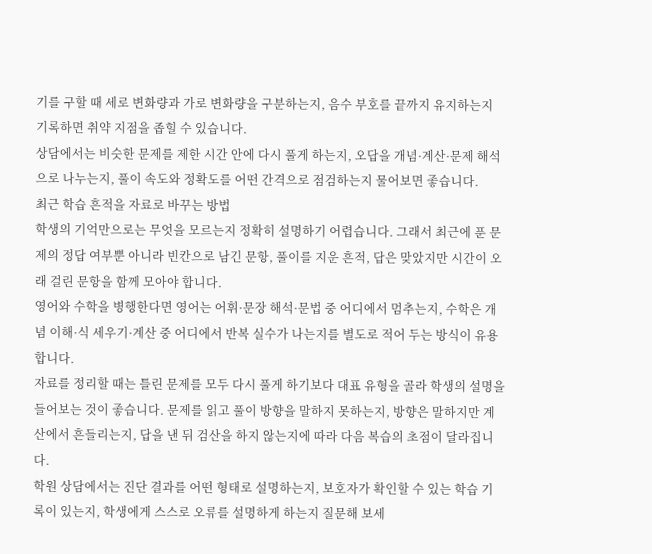기를 구할 때 세로 변화량과 가로 변화량을 구분하는지, 음수 부호를 끝까지 유지하는지 기록하면 취약 지점을 좁힐 수 있습니다.
상담에서는 비슷한 문제를 제한 시간 안에 다시 풀게 하는지, 오답을 개념·계산·문제 해석으로 나누는지, 풀이 속도와 정확도를 어떤 간격으로 점검하는지 물어보면 좋습니다.
최근 학습 흔적을 자료로 바꾸는 방법
학생의 기억만으로는 무엇을 모르는지 정확히 설명하기 어렵습니다. 그래서 최근에 푼 문제의 정답 여부뿐 아니라 빈칸으로 남긴 문항, 풀이를 지운 흔적, 답은 맞았지만 시간이 오래 걸린 문항을 함께 모아야 합니다.
영어와 수학을 병행한다면 영어는 어휘·문장 해석·문법 중 어디에서 멈추는지, 수학은 개념 이해·식 세우기·계산 중 어디에서 반복 실수가 나는지를 별도로 적어 두는 방식이 유용합니다.
자료를 정리할 때는 틀린 문제를 모두 다시 풀게 하기보다 대표 유형을 골라 학생의 설명을 들어보는 것이 좋습니다. 문제를 읽고 풀이 방향을 말하지 못하는지, 방향은 말하지만 계산에서 흔들리는지, 답을 낸 뒤 검산을 하지 않는지에 따라 다음 복습의 초점이 달라집니다.
학원 상담에서는 진단 결과를 어떤 형태로 설명하는지, 보호자가 확인할 수 있는 학습 기록이 있는지, 학생에게 스스로 오류를 설명하게 하는지 질문해 보세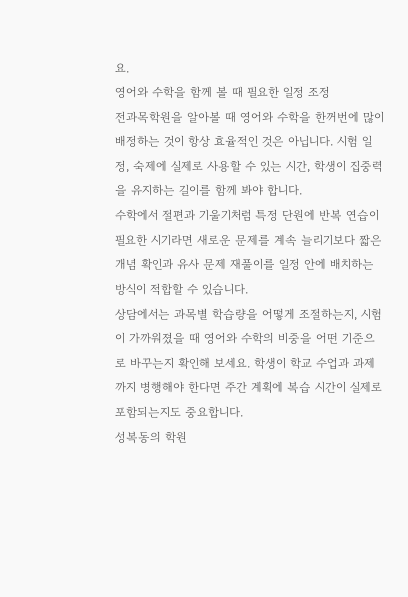요.
영어와 수학을 함께 볼 때 필요한 일정 조정
전과목학원을 알아볼 때 영어와 수학을 한꺼번에 많이 배정하는 것이 항상 효율적인 것은 아닙니다. 시험 일정, 숙제에 실제로 사용할 수 있는 시간, 학생이 집중력을 유지하는 길이를 함께 봐야 합니다.
수학에서 절편과 기울기처럼 특정 단원에 반복 연습이 필요한 시기라면 새로운 문제를 계속 늘리기보다 짧은 개념 확인과 유사 문제 재풀이를 일정 안에 배치하는 방식이 적합할 수 있습니다.
상담에서는 과목별 학습량을 어떻게 조절하는지, 시험이 가까워졌을 때 영어와 수학의 비중을 어떤 기준으로 바꾸는지 확인해 보세요. 학생이 학교 수업과 과제까지 병행해야 한다면 주간 계획에 복습 시간이 실제로 포함되는지도 중요합니다.
성복동의 학원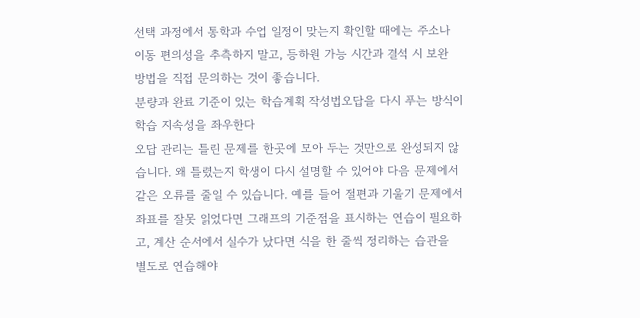선택 과정에서 통학과 수업 일정이 맞는지 확인할 때에는 주소나 이동 편의성을 추측하지 말고, 등하원 가능 시간과 결석 시 보완 방법을 직접 문의하는 것이 좋습니다.
분량과 완료 기준이 있는 학습계획 작성법오답을 다시 푸는 방식이 학습 지속성을 좌우한다
오답 관리는 틀린 문제를 한곳에 모아 두는 것만으로 완성되지 않습니다. 왜 틀렸는지 학생이 다시 설명할 수 있어야 다음 문제에서 같은 오류를 줄일 수 있습니다. 예를 들어 절편과 기울기 문제에서 좌표를 잘못 읽었다면 그래프의 기준점을 표시하는 연습이 필요하고, 계산 순서에서 실수가 났다면 식을 한 줄씩 정리하는 습관을 별도로 연습해야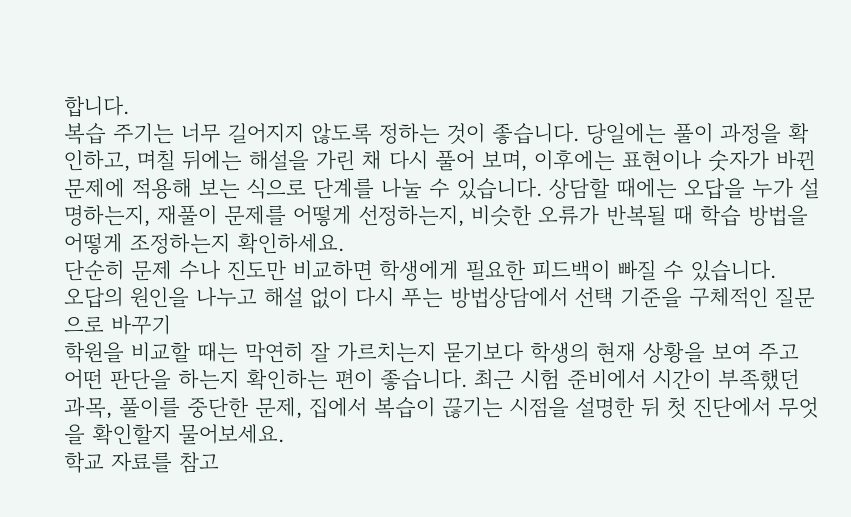합니다.
복습 주기는 너무 길어지지 않도록 정하는 것이 좋습니다. 당일에는 풀이 과정을 확인하고, 며칠 뒤에는 해설을 가린 채 다시 풀어 보며, 이후에는 표현이나 숫자가 바뀐 문제에 적용해 보는 식으로 단계를 나눌 수 있습니다. 상담할 때에는 오답을 누가 설명하는지, 재풀이 문제를 어떻게 선정하는지, 비슷한 오류가 반복될 때 학습 방법을 어떻게 조정하는지 확인하세요.
단순히 문제 수나 진도만 비교하면 학생에게 필요한 피드백이 빠질 수 있습니다.
오답의 원인을 나누고 해설 없이 다시 푸는 방법상담에서 선택 기준을 구체적인 질문으로 바꾸기
학원을 비교할 때는 막연히 잘 가르치는지 묻기보다 학생의 현재 상황을 보여 주고 어떤 판단을 하는지 확인하는 편이 좋습니다. 최근 시험 준비에서 시간이 부족했던 과목, 풀이를 중단한 문제, 집에서 복습이 끊기는 시점을 설명한 뒤 첫 진단에서 무엇을 확인할지 물어보세요.
학교 자료를 참고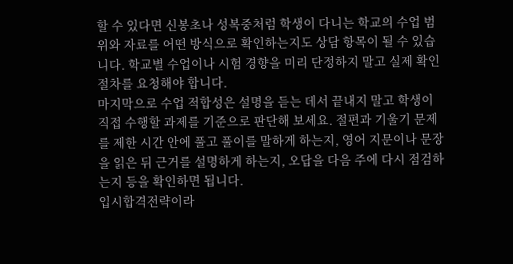할 수 있다면 신봉초나 성복중처럼 학생이 다니는 학교의 수업 범위와 자료를 어떤 방식으로 확인하는지도 상담 항목이 될 수 있습니다. 학교별 수업이나 시험 경향을 미리 단정하지 말고 실제 확인 절차를 요청해야 합니다.
마지막으로 수업 적합성은 설명을 듣는 데서 끝내지 말고 학생이 직접 수행할 과제를 기준으로 판단해 보세요. 절편과 기울기 문제를 제한 시간 안에 풀고 풀이를 말하게 하는지, 영어 지문이나 문장을 읽은 뒤 근거를 설명하게 하는지, 오답을 다음 주에 다시 점검하는지 등을 확인하면 됩니다.
입시합격전략이라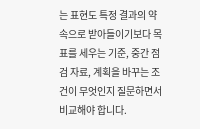는 표현도 특정 결과의 약속으로 받아들이기보다 목표를 세우는 기준, 중간 점검 자료, 계획을 바꾸는 조건이 무엇인지 질문하면서 비교해야 합니다.